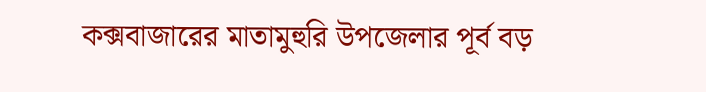কক্সবাজারের মাতামুহুরি উপজেলার পূর্ব বড়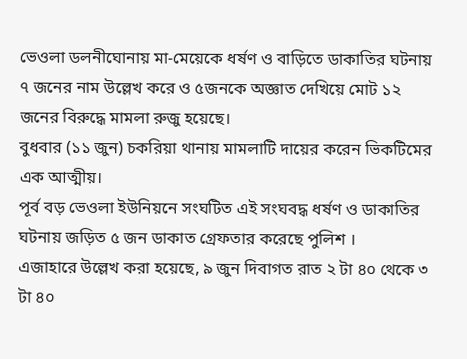ভেওলা ডলনীঘোনায় মা-মেয়েকে ধর্ষণ ও বাড়িতে ডাকাতির ঘটনায় ৭ জনের নাম উল্লেখ করে ও ৫জনকে অজ্ঞাত দেখিয়ে মোট ১২ জনের বিরুদ্ধে মামলা রুজু হয়েছে।
বুধবার (১১ জুন) চকরিয়া থানায় মামলাটি দায়ের করেন ভিকটিমের এক আত্মীয়।
পূর্ব বড় ভেওলা ইউনিয়নে সংঘটিত এই সংঘবদ্ধ ধর্ষণ ও ডাকাতির ঘটনায় জড়িত ৫ জন ডাকাত গ্রেফতার করেছে পুলিশ ।
এজাহারে উল্লেখ করা হয়েছে, ৯ জুন দিবাগত রাত ২ টা ৪০ থেকে ৩ টা ৪০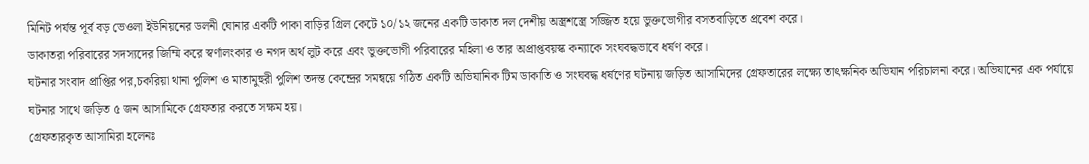মিনিট পর্যন্ত পূর্ব বড় ভেওলা ইউনিয়নের ডলনী ঘোনার একটি পাকা বাড়ির গ্রিল কেটে ১০/১২ জনের একটি ডাকাত দল দেশীয় অস্ত্রশস্ত্রে সজ্জিত হয়ে ভুক্তভোগীর বসতবাড়িতে প্রবেশ করে।
ডাকাতরা পরিবারের সদস্যদের জিম্মি করে স্বর্ণালংকার ও নগদ অর্থ লুট করে এবং ভুক্তভোগী পরিবারের মহিলা ও তার অপ্রাপ্তবয়স্ক কন্যাকে সংঘবদ্ধভাবে ধর্ষণ করে।
ঘটনার সংবাদ প্রাপ্তির পর,চকরিয়া থানা পুলিশ ও মাতামুহুরী পুলিশ তদন্ত কেন্দ্রের সমন্বয়ে গঠিত একটি অভিযানিক টিম ডাকাতি ও সংঘবদ্ধ ধর্ষণের ঘটনায় জড়িত আসামিদের গ্রেফতারের লক্ষ্যে তাৎক্ষনিক অভিযান পরিচালনা করে। অভিযানের এক পর্যায়ে ঘটনার সাথে জড়িত ৫ জন আসামিকে গ্রেফতার করতে সক্ষম হয়।
গ্রেফতারকৃত আসামিরা হলেনঃ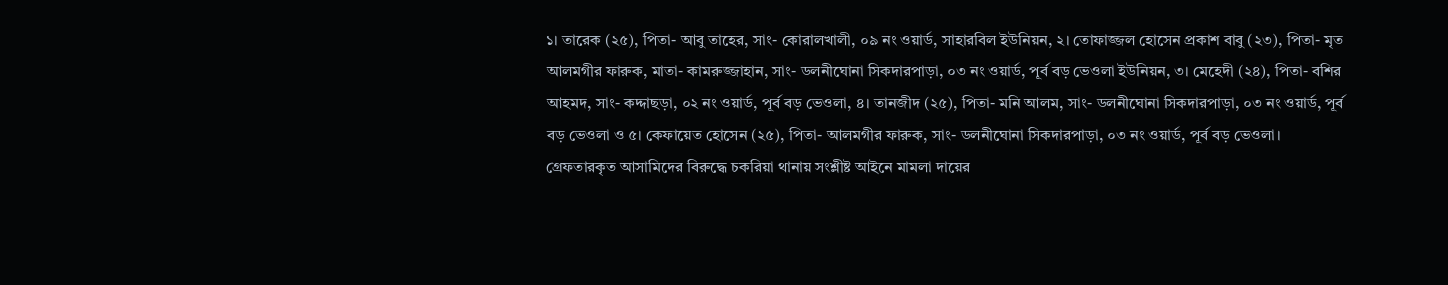১। তারেক (২৫), পিতা- আবু তাহের, সাং- কোরালখালী, ০৯ নং ওয়ার্ড, সাহারবিল ইউনিয়ন, ২। তোফাজ্জল হোসেন প্রকাশ বাবু (২৩), পিতা- মৃত আলমগীর ফারুক, মাতা- কামরুজ্জাহান, সাং- ডলনীঘোনা সিকদারপাড়া, ০৩ নং ওয়ার্ড, পূর্ব বড় ভেওলা ইউনিয়ন, ৩। মেহেদী (২৪), পিতা- বশির আহমদ, সাং- কদ্দাছড়া, ০২ নং ওয়ার্ড, পূর্ব বড় ভেওলা, ৪। তানজীদ (২৫), পিতা- মনি আলম, সাং- ডলনীঘোনা সিকদারপাড়া, ০৩ নং ওয়ার্ড, পূর্ব বড় ভেওলা ও ৫। কেফায়েত হোসেন (২৫), পিতা- আলমগীর ফারুক, সাং- ডলনীঘোনা সিকদারপাড়া, ০৩ নং ওয়ার্ড, পূর্ব বড় ভেওলা।
গ্রেফতারকৃত আসামিদের বিরুদ্ধে চকরিয়া থানায় সংশ্লীষ্ট আইনে মামলা দায়ের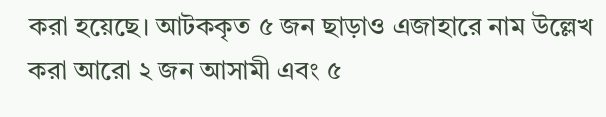করা হয়েছে। আটককৃত ৫ জন ছাড়াও এজাহারে নাম উল্লেখ করা আরো ২ জন আসামী এবং ৫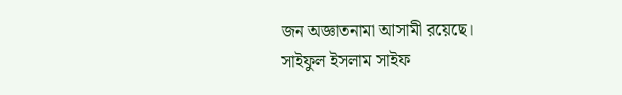জন অজ্ঞাতনামা আসামী রয়েছে।
সাইফুল ইসলাম সাইফ